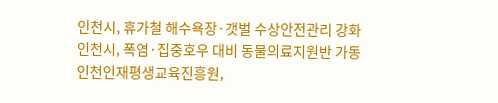인천시, 휴가철 해수욕장·갯벌 수상안전관리 강화
인천시, 폭염·집중호우 대비 동물의료지원반 가동
인천인재평생교육진흥원,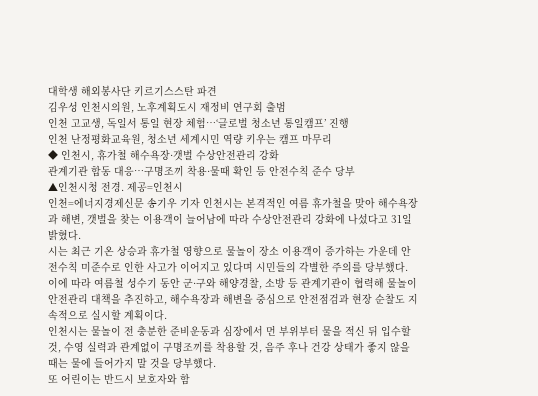대학생 해외봉사단 키르기스스탄 파견
김우성 인천시의원, 노후계획도시 재정비 연구회 출범
인천 고교생, 독일서 통일 현장 체험…‘글로벌 청소년 통일캠프’ 진행
인천 난정평화교육원, 청소년 세계시민 역량 키우는 캠프 마무리
◆ 인천시, 휴가철 해수욕장·갯벌 수상안전관리 강화
관계기관 합동 대응…구명조끼 착용·물때 확인 등 안전수칙 준수 당부
▲인천시청 전경. 제공=인천시
인천=에너지경제신문 송기우 기자 인천시는 본격적인 여름 휴가철을 맞아 해수욕장과 해변, 갯벌을 찾는 이용객이 늘어남에 따라 수상안전관리 강화에 나섰다고 31일 밝혔다.
시는 최근 기온 상승과 휴가철 영향으로 물놀이 장소 이용객이 증가하는 가운데 안전수칙 미준수로 인한 사고가 이어지고 있다며 시민들의 각별한 주의를 당부했다.
이에 따라 여름철 성수기 동안 군·구와 해양경찰, 소방 등 관계기관이 협력해 물놀이 안전관리 대책을 추진하고, 해수욕장과 해변을 중심으로 안전점검과 현장 순찰도 지속적으로 실시할 계획이다.
인천시는 물놀이 전 충분한 준비운동과 심장에서 먼 부위부터 물을 적신 뒤 입수할 것, 수영 실력과 관계없이 구명조끼를 착용할 것, 음주 후나 건강 상태가 좋지 않을 때는 물에 들어가지 말 것을 당부했다.
또 어린이는 반드시 보호자와 함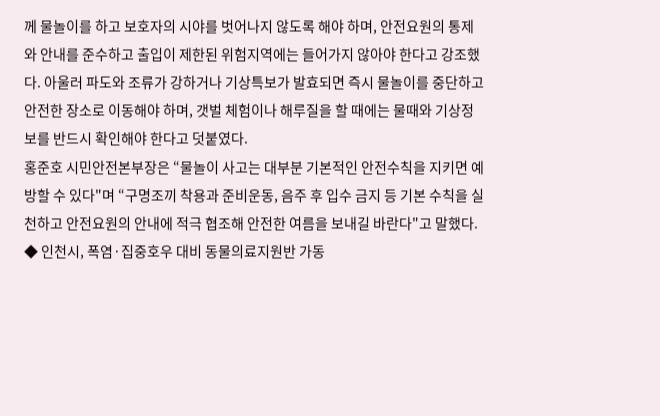께 물놀이를 하고 보호자의 시야를 벗어나지 않도록 해야 하며, 안전요원의 통제와 안내를 준수하고 출입이 제한된 위험지역에는 들어가지 않아야 한다고 강조했다. 아울러 파도와 조류가 강하거나 기상특보가 발효되면 즉시 물놀이를 중단하고 안전한 장소로 이동해야 하며, 갯벌 체험이나 해루질을 할 때에는 물때와 기상정보를 반드시 확인해야 한다고 덧붙였다.
홍준호 시민안전본부장은 “물놀이 사고는 대부분 기본적인 안전수칙을 지키면 예방할 수 있다"며 “구명조끼 착용과 준비운동, 음주 후 입수 금지 등 기본 수칙을 실천하고 안전요원의 안내에 적극 협조해 안전한 여름을 보내길 바란다"고 말했다.
◆ 인천시, 폭염·집중호우 대비 동물의료지원반 가동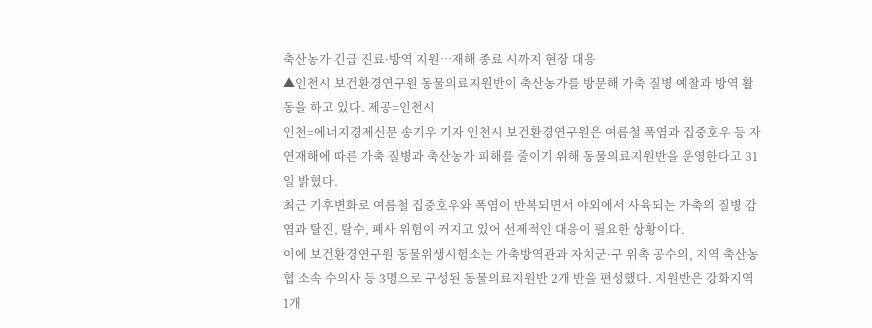축산농가 긴급 진료·방역 지원…재해 종료 시까지 현장 대응
▲인천시 보건환경연구원 동물의료지원반이 축산농가를 방문해 가축 질병 예찰과 방역 활동을 하고 있다. 제공=인천시
인천=에너지경제신문 송기우 기자 인천시 보건환경연구원은 여름철 폭염과 집중호우 등 자연재해에 따른 가축 질병과 축산농가 피해를 줄이기 위해 동물의료지원반을 운영한다고 31일 밝혔다.
최근 기후변화로 여름철 집중호우와 폭염이 반복되면서 야외에서 사육되는 가축의 질병 감염과 탈진, 탈수, 폐사 위험이 커지고 있어 선제적인 대응이 필요한 상황이다.
이에 보건환경연구원 동물위생시험소는 가축방역관과 자치군·구 위촉 공수의, 지역 축산농협 소속 수의사 등 3명으로 구성된 동물의료지원반 2개 반을 편성했다. 지원반은 강화지역 1개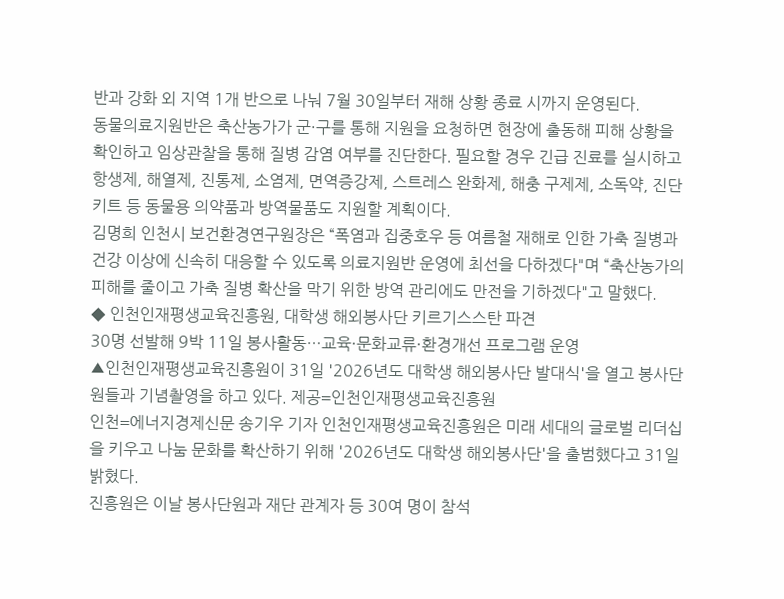반과 강화 외 지역 1개 반으로 나눠 7월 30일부터 재해 상황 종료 시까지 운영된다.
동물의료지원반은 축산농가가 군·구를 통해 지원을 요청하면 현장에 출동해 피해 상황을 확인하고 임상관찰을 통해 질병 감염 여부를 진단한다. 필요할 경우 긴급 진료를 실시하고 항생제, 해열제, 진통제, 소염제, 면역증강제, 스트레스 완화제, 해충 구제제, 소독약, 진단키트 등 동물용 의약품과 방역물품도 지원할 계획이다.
김명희 인천시 보건환경연구원장은 “폭염과 집중호우 등 여름철 재해로 인한 가축 질병과 건강 이상에 신속히 대응할 수 있도록 의료지원반 운영에 최선을 다하겠다"며 “축산농가의 피해를 줄이고 가축 질병 확산을 막기 위한 방역 관리에도 만전을 기하겠다"고 말했다.
◆ 인천인재평생교육진흥원, 대학생 해외봉사단 키르기스스탄 파견
30명 선발해 9박 11일 봉사활동…교육·문화교류·환경개선 프로그램 운영
▲인천인재평생교육진흥원이 31일 '2026년도 대학생 해외봉사단 발대식'을 열고 봉사단원들과 기념촬영을 하고 있다. 제공=인천인재평생교육진흥원
인천=에너지경제신문 송기우 기자 인천인재평생교육진흥원은 미래 세대의 글로벌 리더십을 키우고 나눔 문화를 확산하기 위해 '2026년도 대학생 해외봉사단'을 출범했다고 31일 밝혔다.
진흥원은 이날 봉사단원과 재단 관계자 등 30여 명이 참석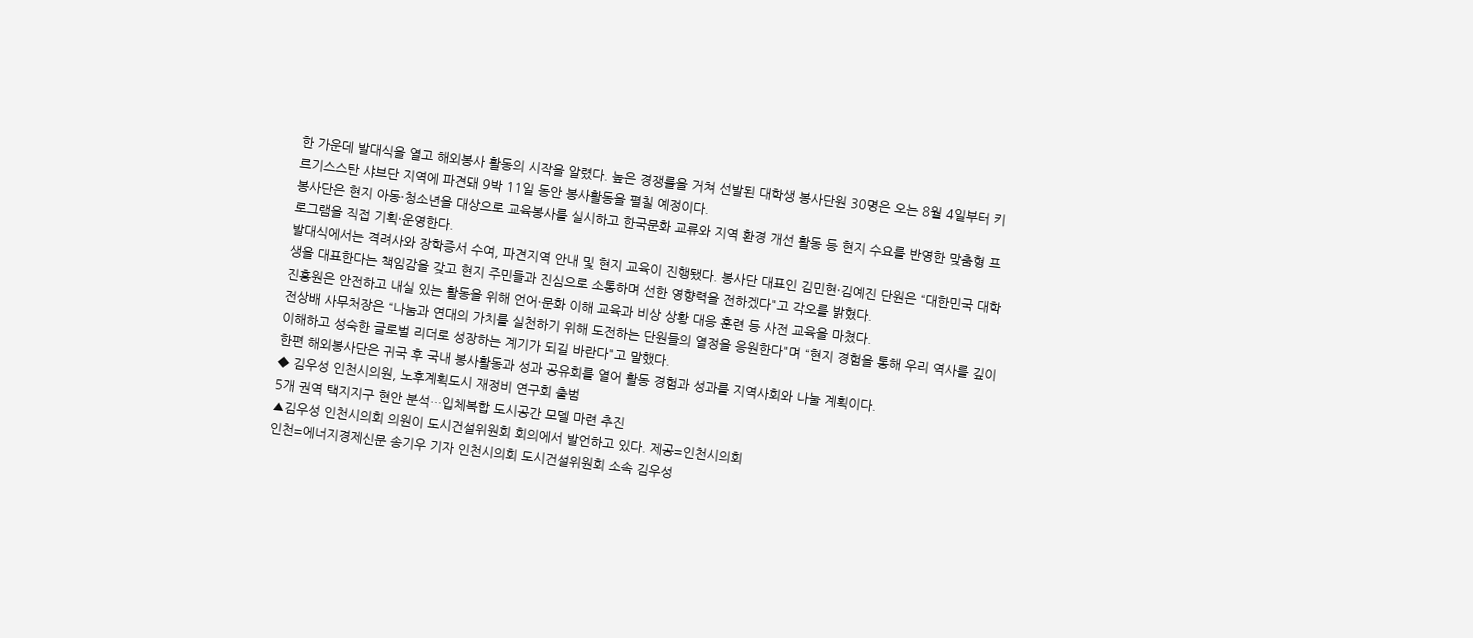한 가운데 발대식을 열고 해외봉사 활동의 시작을 알렸다. 높은 경쟁률을 거쳐 선발된 대학생 봉사단원 30명은 오는 8월 4일부터 키르기스스탄 샤브단 지역에 파견돼 9박 11일 동안 봉사활동을 펼칠 예정이다.
봉사단은 현지 아동·청소년을 대상으로 교육봉사를 실시하고 한국문화 교류와 지역 환경 개선 활동 등 현지 수요를 반영한 맞춤형 프로그램을 직접 기획·운영한다.
발대식에서는 격려사와 장학증서 수여, 파견지역 안내 및 현지 교육이 진행됐다. 봉사단 대표인 김민현·김예진 단원은 “대한민국 대학생을 대표한다는 책임감을 갖고 현지 주민들과 진심으로 소통하며 선한 영향력을 전하겠다"고 각오를 밝혔다.
진흥원은 안전하고 내실 있는 활동을 위해 언어·문화 이해 교육과 비상 상황 대응 훈련 등 사전 교육을 마쳤다.
전상배 사무처장은 “나눔과 연대의 가치를 실천하기 위해 도전하는 단원들의 열정을 응원한다"며 “현지 경험을 통해 우리 역사를 깊이 이해하고 성숙한 글로벌 리더로 성장하는 계기가 되길 바란다"고 말했다.
한편 해외봉사단은 귀국 후 국내 봉사활동과 성과 공유회를 열어 활동 경험과 성과를 지역사회와 나눌 계획이다.
◆ 김우성 인천시의원, 노후계획도시 재정비 연구회 출범
5개 권역 택지지구 현안 분석…입체복합 도시공간 모델 마련 추진
▲김우성 인천시의회 의원이 도시건설위원회 회의에서 발언하고 있다. 제공=인천시의회
인천=에너지경제신문 송기우 기자 인천시의회 도시건설위원회 소속 김우성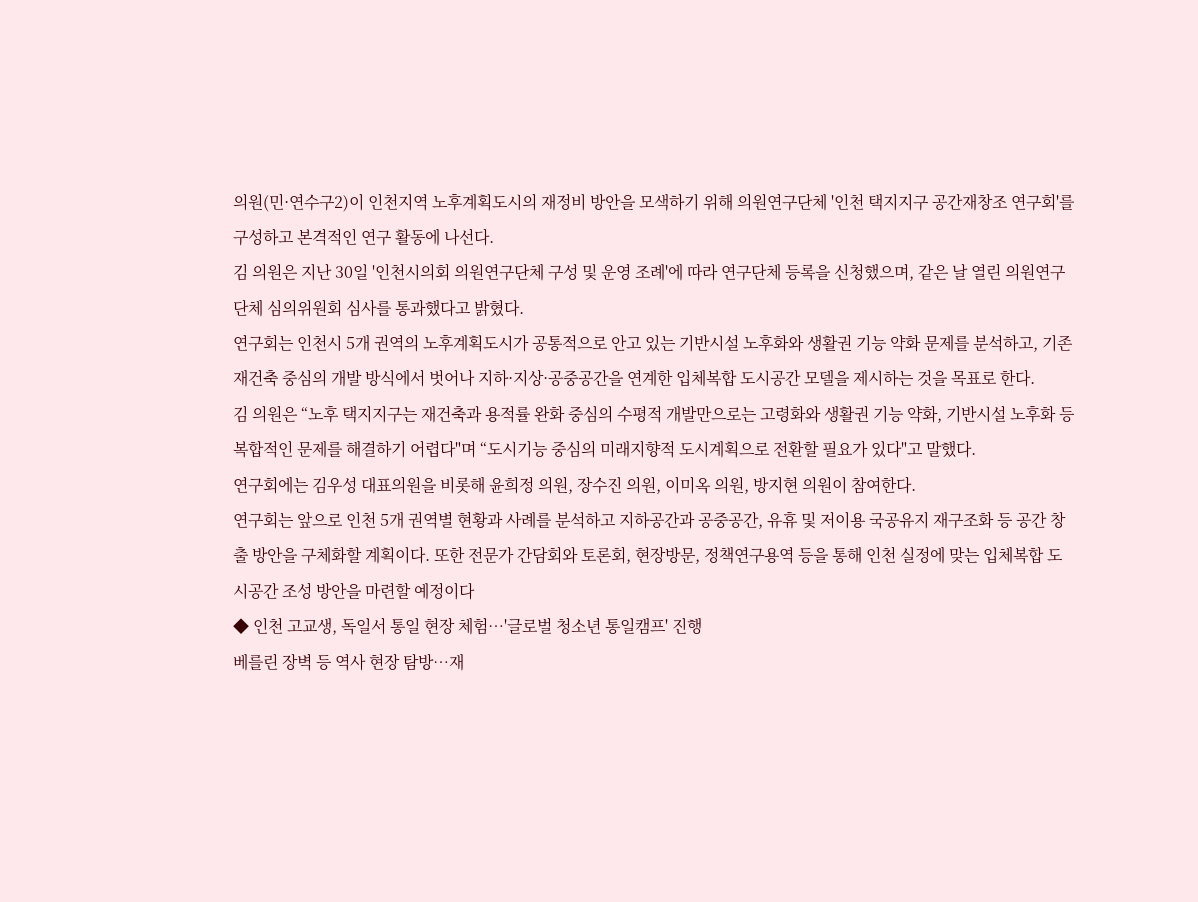의원(민·연수구2)이 인천지역 노후계획도시의 재정비 방안을 모색하기 위해 의원연구단체 '인천 택지지구 공간재창조 연구회'를 구성하고 본격적인 연구 활동에 나선다.
김 의원은 지난 30일 '인천시의회 의원연구단체 구성 및 운영 조례'에 따라 연구단체 등록을 신청했으며, 같은 날 열린 의원연구단체 심의위원회 심사를 통과했다고 밝혔다.
연구회는 인천시 5개 권역의 노후계획도시가 공통적으로 안고 있는 기반시설 노후화와 생활권 기능 약화 문제를 분석하고, 기존 재건축 중심의 개발 방식에서 벗어나 지하·지상·공중공간을 연계한 입체복합 도시공간 모델을 제시하는 것을 목표로 한다.
김 의원은 “노후 택지지구는 재건축과 용적률 완화 중심의 수평적 개발만으로는 고령화와 생활권 기능 약화, 기반시설 노후화 등 복합적인 문제를 해결하기 어렵다"며 “도시기능 중심의 미래지향적 도시계획으로 전환할 필요가 있다"고 말했다.
연구회에는 김우성 대표의원을 비롯해 윤희정 의원, 장수진 의원, 이미옥 의원, 방지현 의원이 참여한다.
연구회는 앞으로 인천 5개 권역별 현황과 사례를 분석하고 지하공간과 공중공간, 유휴 및 저이용 국공유지 재구조화 등 공간 창출 방안을 구체화할 계획이다. 또한 전문가 간담회와 토론회, 현장방문, 정책연구용역 등을 통해 인천 실정에 맞는 입체복합 도시공간 조성 방안을 마련할 예정이다
◆ 인천 고교생, 독일서 통일 현장 체험…'글로벌 청소년 통일캠프' 진행
베를린 장벽 등 역사 현장 탐방…재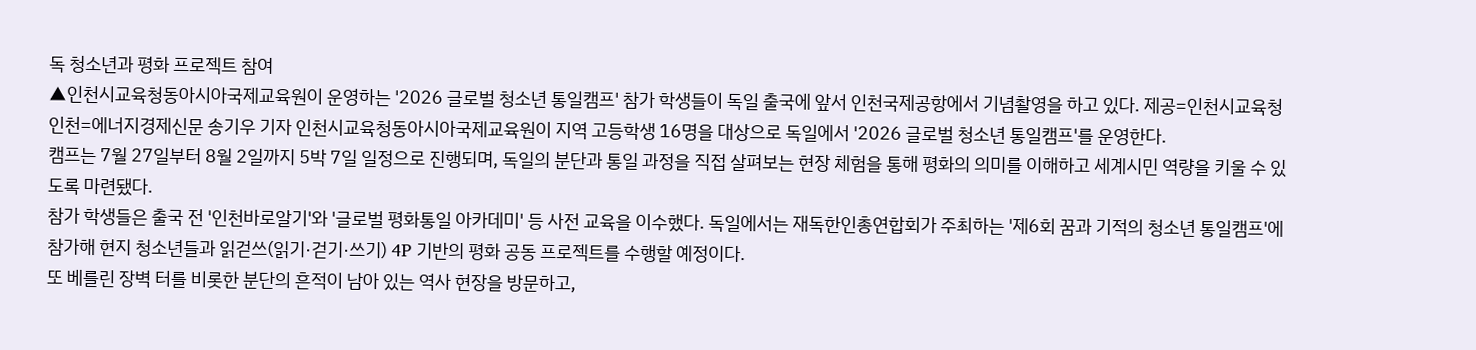독 청소년과 평화 프로젝트 참여
▲인천시교육청동아시아국제교육원이 운영하는 '2026 글로벌 청소년 통일캠프' 참가 학생들이 독일 출국에 앞서 인천국제공항에서 기념촬영을 하고 있다. 제공=인천시교육청
인천=에너지경제신문 송기우 기자 인천시교육청동아시아국제교육원이 지역 고등학생 16명을 대상으로 독일에서 '2026 글로벌 청소년 통일캠프'를 운영한다.
캠프는 7월 27일부터 8월 2일까지 5박 7일 일정으로 진행되며, 독일의 분단과 통일 과정을 직접 살펴보는 현장 체험을 통해 평화의 의미를 이해하고 세계시민 역량을 키울 수 있도록 마련됐다.
참가 학생들은 출국 전 '인천바로알기'와 '글로벌 평화통일 아카데미' 등 사전 교육을 이수했다. 독일에서는 재독한인총연합회가 주최하는 '제6회 꿈과 기적의 청소년 통일캠프'에 참가해 현지 청소년들과 읽걷쓰(읽기·걷기·쓰기) 4P 기반의 평화 공동 프로젝트를 수행할 예정이다.
또 베를린 장벽 터를 비롯한 분단의 흔적이 남아 있는 역사 현장을 방문하고,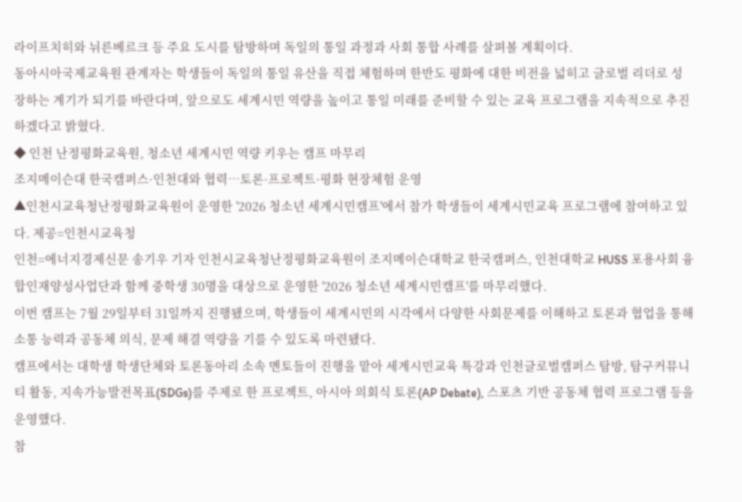라이프치히와 뉘른베르크 등 주요 도시를 탐방하며 독일의 통일 과정과 사회 통합 사례를 살펴볼 계획이다.
동아시아국제교육원 관계자는 학생들이 독일의 통일 유산을 직접 체험하며 한반도 평화에 대한 비전을 넓히고 글로벌 리더로 성장하는 계기가 되기를 바란다며, 앞으로도 세계시민 역량을 높이고 통일 미래를 준비할 수 있는 교육 프로그램을 지속적으로 추진하겠다고 밝혔다.
◆ 인천 난정평화교육원, 청소년 세계시민 역량 키우는 캠프 마무리
조지메이슨대 한국캠퍼스·인천대와 협력…토론·프로젝트·평화 현장체험 운영
▲인천시교육청난정평화교육원이 운영한 '2026 청소년 세계시민캠프'에서 참가 학생들이 세계시민교육 프로그램에 참여하고 있다. 제공=인천시교육청
인천=에너지경제신문 송기우 기자 인천시교육청난정평화교육원이 조지메이슨대학교 한국캠퍼스, 인천대학교 HUSS 포용사회 융합인재양성사업단과 함께 중학생 30명을 대상으로 운영한 '2026 청소년 세계시민캠프'를 마무리했다.
이번 캠프는 7월 29일부터 31일까지 진행됐으며, 학생들이 세계시민의 시각에서 다양한 사회문제를 이해하고 토론과 협업을 통해 소통 능력과 공동체 의식, 문제 해결 역량을 기를 수 있도록 마련됐다.
캠프에서는 대학생 학생단체와 토론동아리 소속 멘토들이 진행을 맡아 세계시민교육 특강과 인천글로벌캠퍼스 탐방, 탐구커뮤니티 활동, 지속가능발전목표(SDGs)를 주제로 한 프로젝트, 아시아 의회식 토론(AP Debate), 스포츠 기반 공동체 협력 프로그램 등을 운영했다.
참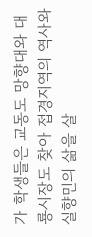가 학생들은 교동도 망향대와 대룡시장도 찾아 접경지역의 역사와 실향민의 삶을 살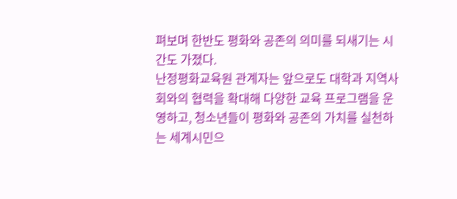펴보며 한반도 평화와 공존의 의미를 되새기는 시간도 가졌다.
난정평화교육원 관계자는 앞으로도 대학과 지역사회와의 협력을 확대해 다양한 교육 프로그램을 운영하고, 청소년들이 평화와 공존의 가치를 실천하는 세계시민으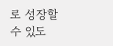로 성장할 수 있도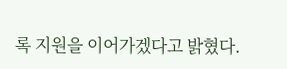록 지원을 이어가겠다고 밝혔다.